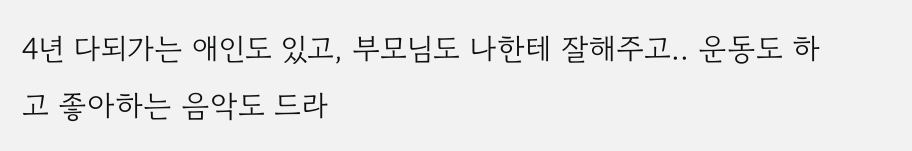4년 다되가는 애인도 있고, 부모님도 나한테 잘해주고.. 운동도 하고 좋아하는 음악도 드라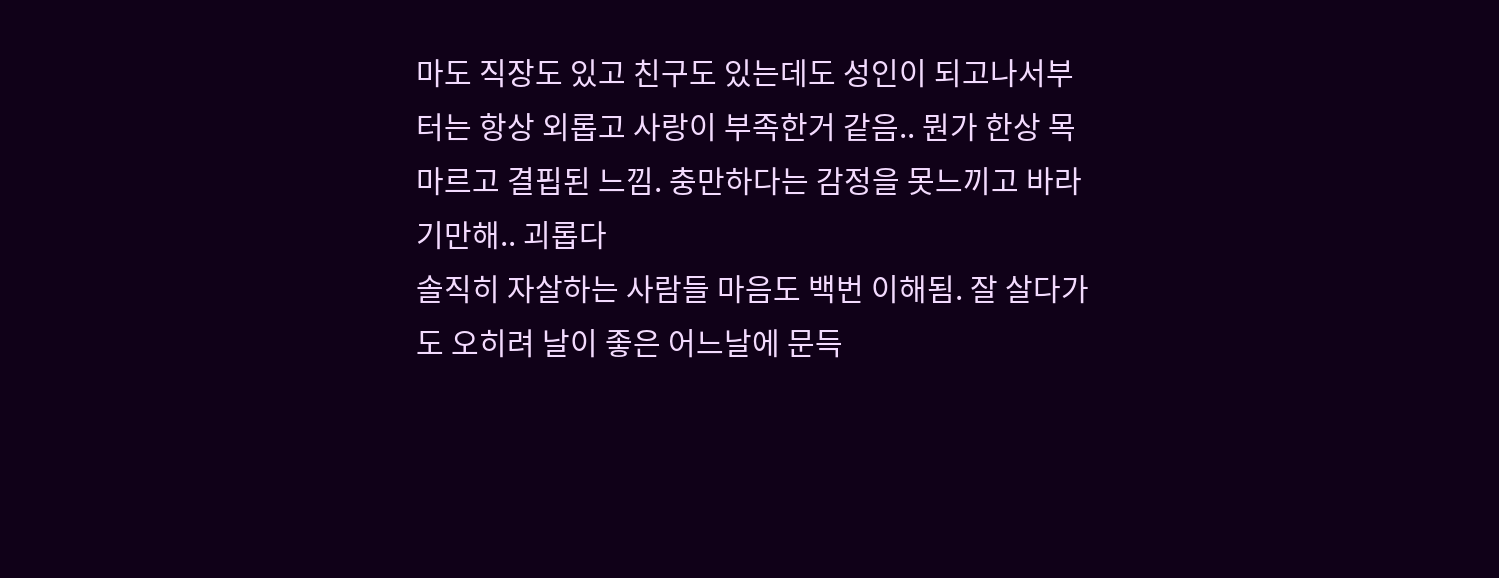마도 직장도 있고 친구도 있는데도 성인이 되고나서부터는 항상 외롭고 사랑이 부족한거 같음.. 뭔가 한상 목마르고 결핍된 느낌. 충만하다는 감정을 못느끼고 바라기만해.. 괴롭다
솔직히 자살하는 사람들 마음도 백번 이해됨. 잘 살다가도 오히려 날이 좋은 어느날에 문득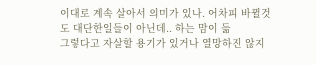이대로 계속 살아서 의미가 있나. 어차피 바뀔것도 대단한일들이 아닌데.. 하는 맘이 듦
그렇다고 자살할 용기가 있거나 열망하진 않지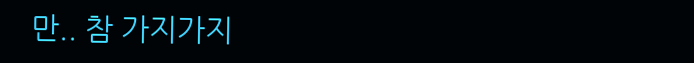만.. 참 가지가지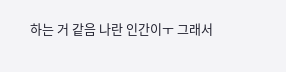하는 거 같음 나란 인간이ㅜ 그래서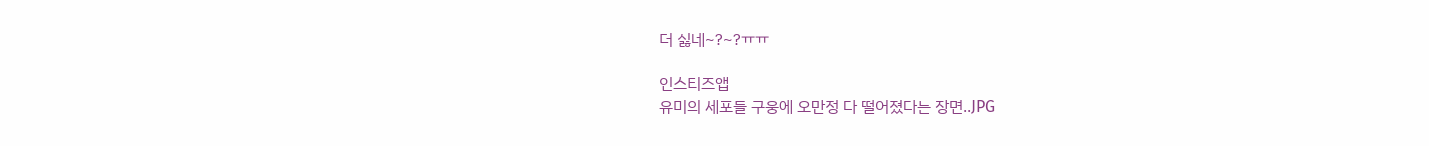더 싫네~?~?ㅠㅠ

인스티즈앱
유미의 세포들 구웅에 오만정 다 떨어졌다는 장면..JPG